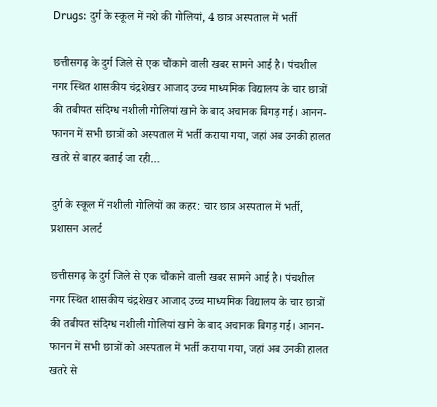Drugs: दुर्ग के स्कूल में नशे की गोलियां, 4 छात्र अस्पताल में भर्ती

छत्तीसगढ़ के दुर्ग जिले से एक चौंकाने वाली खबर सामने आई है। पंचशील नगर स्थित शासकीय चंद्रशेखर आजाद उच्च माध्यमिक विद्यालय के चार छात्रों की तबीयत संदिग्ध नशीली गोलियां खाने के बाद अचानक बिगड़ गई। आनन-फानन में सभी छात्रों को अस्पताल में भर्ती कराया गया, जहां अब उनकी हालत खतरे से बाहर बताई जा रही…

दुर्ग के स्कूल में नशीली गोलियों का कहर: चार छात्र अस्पताल में भर्ती, प्रशासन अलर्ट

छत्तीसगढ़ के दुर्ग जिले से एक चौंकाने वाली खबर सामने आई है। पंचशील नगर स्थित शासकीय चंद्रशेखर आजाद उच्च माध्यमिक विद्यालय के चार छात्रों की तबीयत संदिग्ध नशीली गोलियां खाने के बाद अचानक बिगड़ गई। आनन-फानन में सभी छात्रों को अस्पताल में भर्ती कराया गया, जहां अब उनकी हालत खतरे से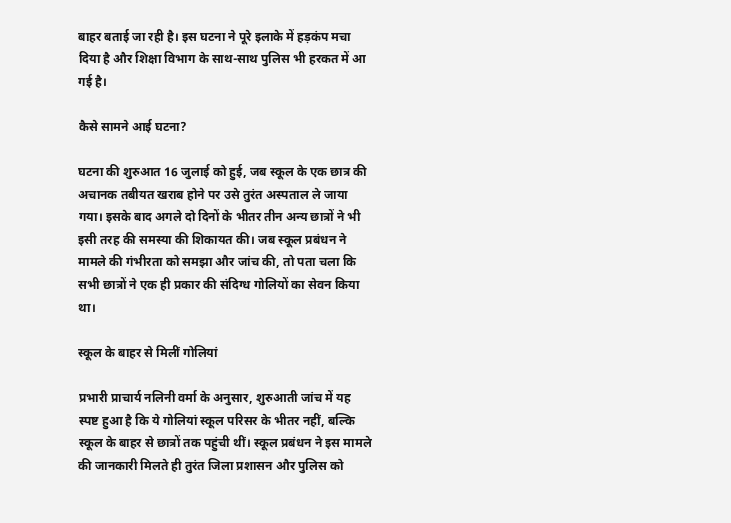बाहर बताई जा रही है। इस घटना ने पूरे इलाके में हड़कंप मचा दिया है और शिक्षा विभाग के साथ-साथ पुलिस भी हरकत में आ गई है।

कैसे सामने आई घटना?

घटना की शुरुआत 16 जुलाई को हुई, जब स्कूल के एक छात्र की अचानक तबीयत खराब होने पर उसे तुरंत अस्पताल ले जाया गया। इसके बाद अगले दो दिनों के भीतर तीन अन्य छात्रों ने भी इसी तरह की समस्या की शिकायत की। जब स्कूल प्रबंधन ने मामले की गंभीरता को समझा और जांच की, तो पता चला कि सभी छात्रों ने एक ही प्रकार की संदिग्ध गोलियों का सेवन किया था।

स्कूल के बाहर से मिलीं गोलियां

प्रभारी प्राचार्य नलिनी वर्मा के अनुसार, शुरुआती जांच में यह स्पष्ट हुआ है कि ये गोलियां स्कूल परिसर के भीतर नहीं, बल्कि स्कूल के बाहर से छात्रों तक पहुंची थीं। स्कूल प्रबंधन ने इस मामले की जानकारी मिलते ही तुरंत जिला प्रशासन और पुलिस को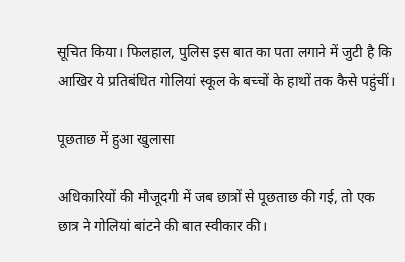सूचित किया। फिलहाल, पुलिस इस बात का पता लगाने में जुटी है कि आखिर ये प्रतिबंधित गोलियां स्कूल के बच्चों के हाथों तक कैसे पहुंचीं।

पूछताछ में हुआ खुलासा

अधिकारियों की मौजूदगी में जब छात्रों से पूछताछ की गई, तो एक छात्र ने गोलियां बांटने की बात स्वीकार की।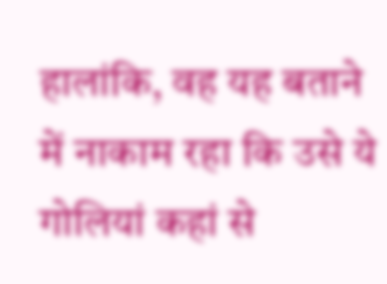हालांकि, वह यह बताने में नाकाम रहा कि उसे ये गोलियां कहां से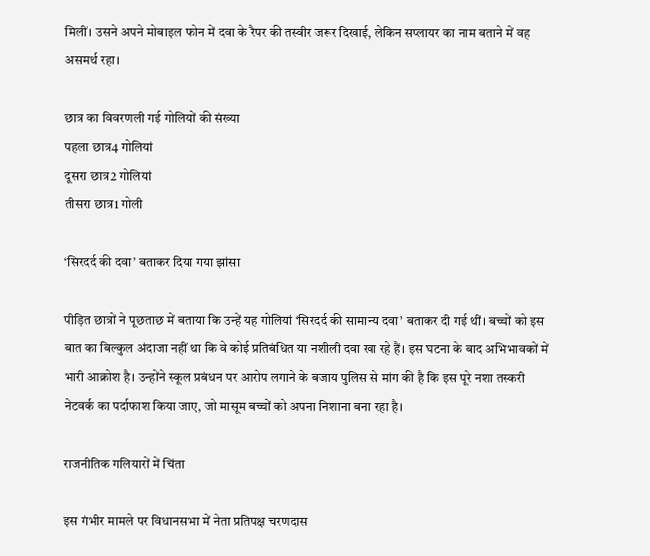मिलीं। उसने अपने मोबाइल फोन में दवा के रैपर की तस्वीर जरूर दिखाई, लेकिन सप्लायर का नाम बताने में वह असमर्थ रहा।

छात्र का विवरणली गई गोलियों की संख्या
पहला छात्र4 गोलियां
दूसरा छात्र2 गोलियां
तीसरा छात्र1 गोली

‘सिरदर्द की दवा’ बताकर दिया गया झांसा

पीड़ित छात्रों ने पूछताछ में बताया कि उन्हें यह गोलियां ‘सिरदर्द की सामान्य दवा’ बताकर दी गई थीं। बच्चों को इस बात का बिल्कुल अंदाजा नहीं था कि वे कोई प्रतिबंधित या नशीली दवा खा रहे हैं। इस घटना के बाद अभिभावकों में भारी आक्रोश है। उन्होंने स्कूल प्रबंधन पर आरोप लगाने के बजाय पुलिस से मांग की है कि इस पूरे नशा तस्करी नेटवर्क का पर्दाफाश किया जाए, जो मासूम बच्चों को अपना निशाना बना रहा है।

राजनीतिक गलियारों में चिंता

इस गंभीर मामले पर विधानसभा में नेता प्रतिपक्ष चरणदास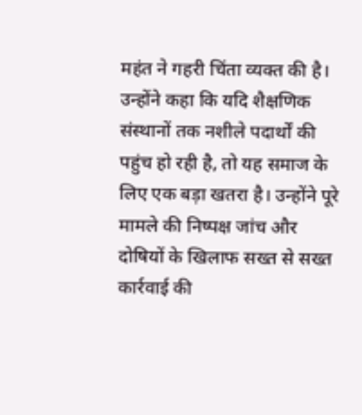महंत ने गहरी चिंता व्यक्त की है। उन्होंने कहा कि यदि शैक्षणिक संस्थानों तक नशीले पदार्थों की पहुंच हो रही है, तो यह समाज के लिए एक बड़ा खतरा है। उन्होंने पूरे मामले की निष्पक्ष जांच और दोषियों के खिलाफ सख्त से सख्त कार्रवाई की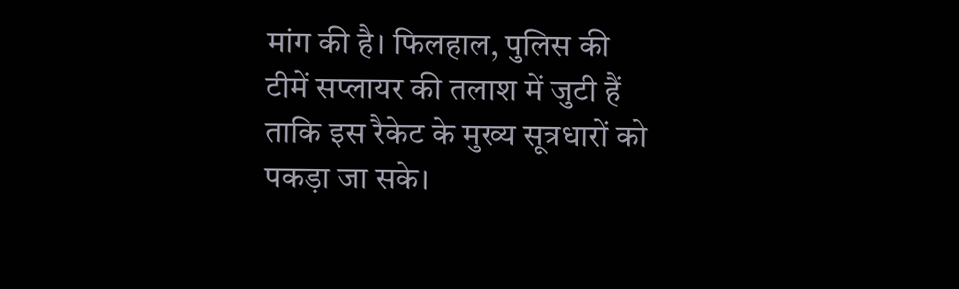मांग की है। फिलहाल, पुलिस की टीमें सप्लायर की तलाश में जुटी हैं ताकि इस रैकेट के मुख्य सूत्रधारों को पकड़ा जा सके।